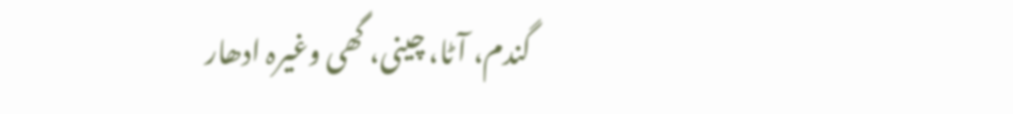گندم، آٹا، چینی، گھی وغیرہ ادھار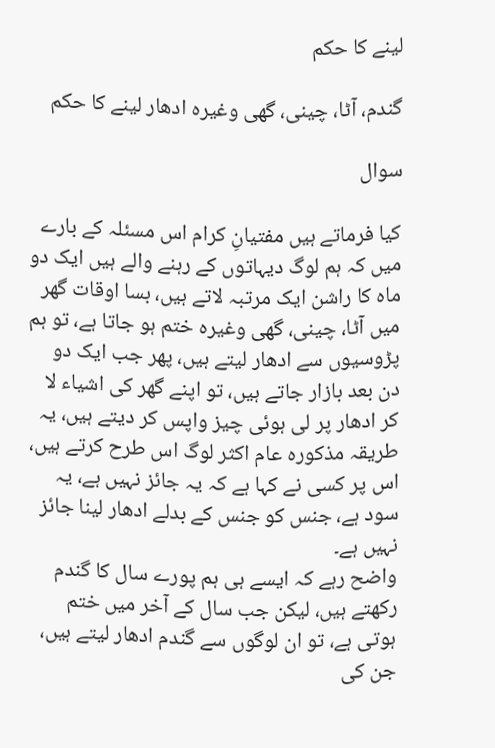لینے کا حکم

گندم، آٹا، چینی، گھی وغیرہ ادھار لینے کا حکم

سوال

کیا فرماتے ہیں مفتیانِ کرام اس مسئلہ کے بارے میں کہ ہم لوگ دیہاتوں کے رہنے والے ہیں ایک دو ماہ کا راشن ایک مرتبہ لاتے ہیں، بسا اوقات گھر میں آٹا، چینی، گھی وغیرہ ختم ہو جاتا ہے، تو ہم پڑوسیوں سے ادھار لیتے ہیں، پھر جب ایک دو دن بعد بازار جاتے ہیں، تو اپنے گھر کی اشیاء لا کر ادھار پر لی ہوئی چیز واپس کر دیتے ہیں، یہ طریقہ مذکورہ عام اکثر لوگ اس طرح کرتے ہیں، اس پر کسی نے کہا ہے کہ یہ جائز نہیں ہے، یہ سود ہے، جنس کو جنس کے بدلے ادھار لینا جائز نہیں ہے۔
واضح رہے کہ ایسے ہی ہم پورے سال کا گندم رکھتے ہیں، لیکن جب سال کے آخر میں ختم ہوتی ہے، تو ان لوگوں سے گندم ادھار لیتے ہیں، جن کی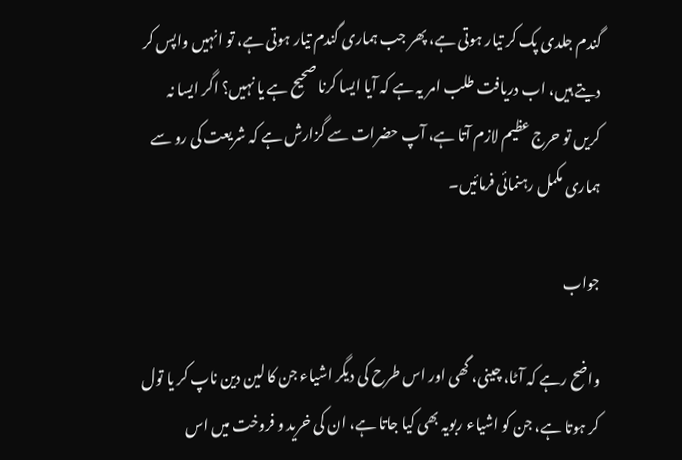گندم جلدی پک کر تیار ہوتی ہے، پھر جب ہماری گندم تیار ہوتی ہے، تو انہیں واپس کر دیتے ہیں، اب دریافت طلب امر یہ ہے کہ آیا ایسا کرنا صحیح ہے یا نہیں؟ اگر ایسا نہ کریں تو حرج عظیم لازم آتا ہے، آپ حضرات سے گزارش ہے کہ شریعت کی رو سے ہماری مکمل رہنمائی فرمائیں۔

جواب

واضح رہے کہ آٹا، چینی، گھی اور اس طرح کی دیگر اشیاء جن کا لین دین ناپ کر یا تول کر ہوتا ہے، جن کو اشیاء ربویہ بھی کیا جاتا ہے، ان کی خرید و فروخت میں اس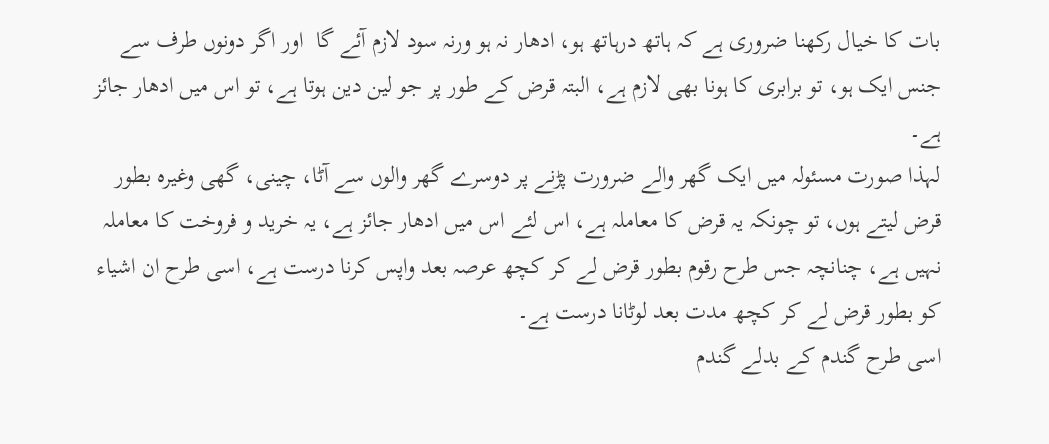بات کا خیال رکھنا ضروری ہے کہ ہاتھ درہاتھ ہو، ادھار نہ ہو ورنہ سود لازم آئے گا  اور اگر دونوں طرف سے جنس ایک ہو، تو برابری کا ہونا بھی لازم ہے، البتہ قرض کے طور پر جو لین دین ہوتا ہے، تو اس میں ادھار جائز ہے۔
لہذا صورت مسئولہ میں ایک گھر والے ضرورت پڑنے پر دوسرے گھر والوں سے آٹا، چینی، گھی وغیرہ بطور قرض لیتے ہوں، تو چونکہ یہ قرض کا معاملہ ہے، اس لئے اس میں ادھار جائز ہے، یہ خرید و فروخت کا معاملہ نہیں ہے، چنانچہ جس طرح رقوم بطور قرض لے کر کچھ عرصہ بعد واپس کرنا درست ہے، اسی طرح ان اشیاء کو بطور قرض لے کر کچھ مدت بعد لوٹانا درست ہے۔
اسی طرح گندم کے بدلے گندم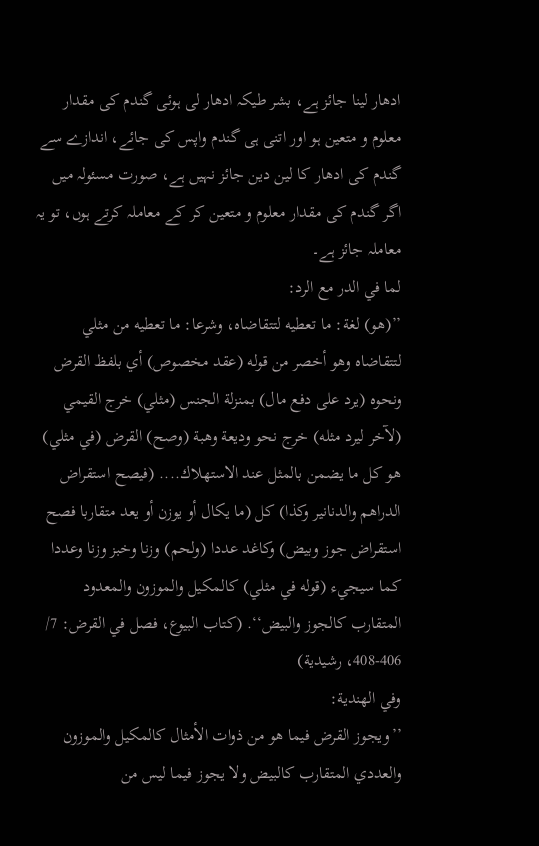ادھار لینا جائز ہے، بشر طیکہ ادھار لی ہوئی گندم کی مقدار معلوم و متعین ہو اور اتنی ہی گندم واپس کی جائے، اندازے سے گندم کی ادھار کا لین دین جائز نہیں ہے، صورت مسئولہ میں اگر گندم کی مقدار معلوم و متعین کر کے معاملہ کرتے ہوں، تو یہ معاملہ جائز ہے۔
لما في الدر مع الرد:
’’(هو) لغة: ما تعطيه لتتقاضاه، وشرعا: ما تعطيه من مثلي لتتقاضاه وهو أخصر من قوله (عقد مخصوص) أي بلفظ القرض ونحوه (يرد على دفع مال) بمنزلة الجنس (مثلي) خرج القيمي (لآخر ليرد مثله) خرج نحو وديعة وهبة (وصح) القرض (في مثلي) هو كل ما يضمن بالمثل عند الاستھلاك.... (فيصح استقراض الدراهم والدنانير وكذا) كل (ما يكال أو يوزن أو يعد متقاربا فصح استقراض جوز وبيض) وكاغد عددا (ولحم) وزنا وخبز وزنا وعددا كما سيجيء (قوله في مثلي) كالمكيل والموزون والمعدود المتقارب كالجوز والبيض‘‘. (كتاب البيوع، فصل في القرض: 7/ 406-408، رشيدية)
وفي الھندية:
’’ويجوز القرض فيما هو من ذوات الأمثال كالمكيل والموزون والعددي المتقارب كالبيض ولا يجوز فيما ليس من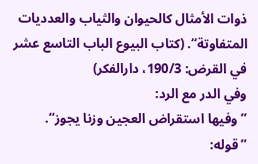ذوات الأمثال كالحيوان والثياب والعدديات المتفاوتة‘‘. (كتاب البيوع الباب التاسع عشر في القرض: 190/3، دارالفكر)
وفي الدر مع الرد:
’’وفيها استقراض العجين وزنا يجوز‘‘.
’’قوله: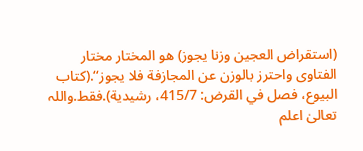(استقراض العجين وزنا يجوز) هو المختار مختار الفتاوى واحترز بالوزن عن المجازفة فلا يجوز‘‘.(كتاب البيوع، فصل في القرض: 415/7، رشيدية).فقط.واللہ تعالیٰ اعلم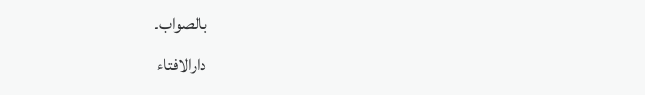بالصواب۔
دارالافتاء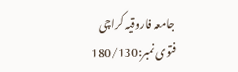جامعہ فاروقیہ کراچی
فتوی نمبر:180/130